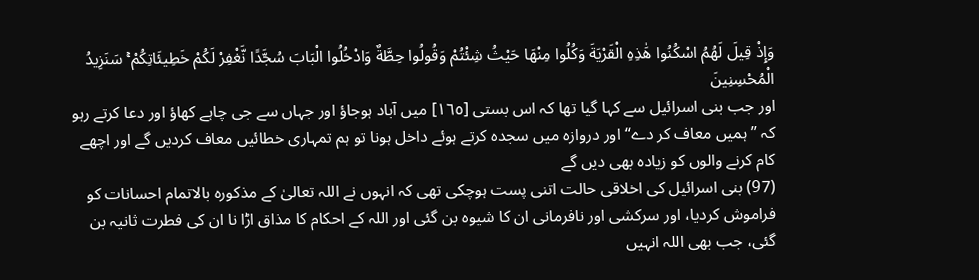وَإِذْ قِيلَ لَهُمُ اسْكُنُوا هَٰذِهِ الْقَرْيَةَ وَكُلُوا مِنْهَا حَيْثُ شِئْتُمْ وَقُولُوا حِطَّةٌ وَادْخُلُوا الْبَابَ سُجَّدًا نَّغْفِرْ لَكُمْ خَطِيئَاتِكُمْ ۚ سَنَزِيدُ الْمُحْسِنِينَ
اور جب بنی اسرائیل سے کہا گیا تھا کہ اس بستی [١٦٥] میں آباد ہوجاؤ اور جہاں سے جی چاہے کھاؤ اور دعا کرتے رہو کہ ’’ہمیں معاف کر دے‘‘ اور دروازہ میں سجدہ کرتے ہوئے داخل ہونا تو ہم تمہاری خطائیں معاف کردیں گے اور اچھے کام کرنے والوں کو زیادہ بھی دیں گے
(97) بنی اسرائیل کی اخلاقی حالت اتنی پست ہوچکی تھی کہ انہوں نے اللہ تعالیٰ کے مذکورہ بالاتمام احسانات کو فراموش کردیا، اور سرکشی اور نافرمانی ان کا شیوہ بن گئی اور اللہ کے احکام کا مذاق اڑا نا ان کی فطرت ثانیہ بن گئی، جب بھی اللہ انہیں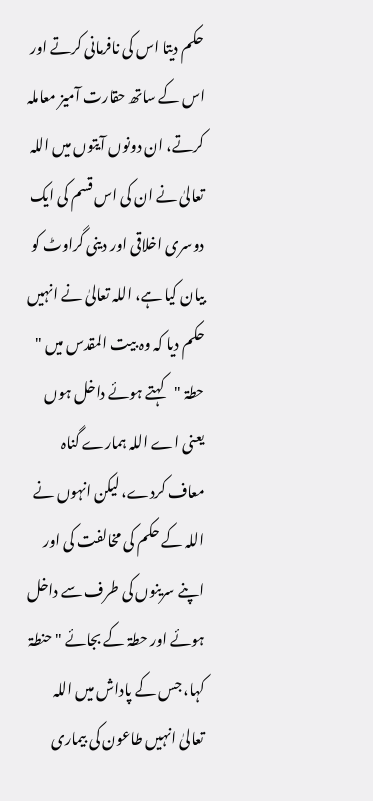حکم دیتا اس کی نافرمانی کرتے اور اس کے ساتھ حقارت آمیز معاملہ کرتے، ان دونوں آیتوں میں اللہ تعالیٰ نے ان کی اس قسم کی ایک دوسری اخلاقی اور دینی گراوٹ کو بیان کیا ہے، اللہ تعالیٰ نے انہیں حکم دیا کہ وہ بیت المقدس میں " حطۃ "کہتے ہوئے داخل ہوں یعنی اے اللہ ہمارے گناہ معاف کردے، لیکن انہوں نے اللہ کے حکم کی مخالفت کی اور اپنے سرینوں کی طرف سے داخل ہوئے اور حطۃ کے بجائے "حنطۃ کہا، جس کے پاداش میں اللہ تعالیٰ انہیں طاعون کی بیماری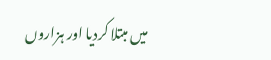میں مبتلا کردیا اور ہزاروں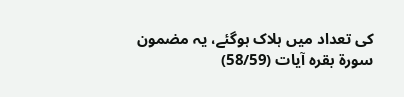کی تعداد میں ہلاک ہوگئے، یہ مضمون سورۃ بقرہ آیات (58/59)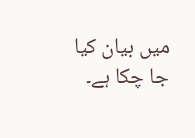میں بیان کیا جا چکا ہے۔